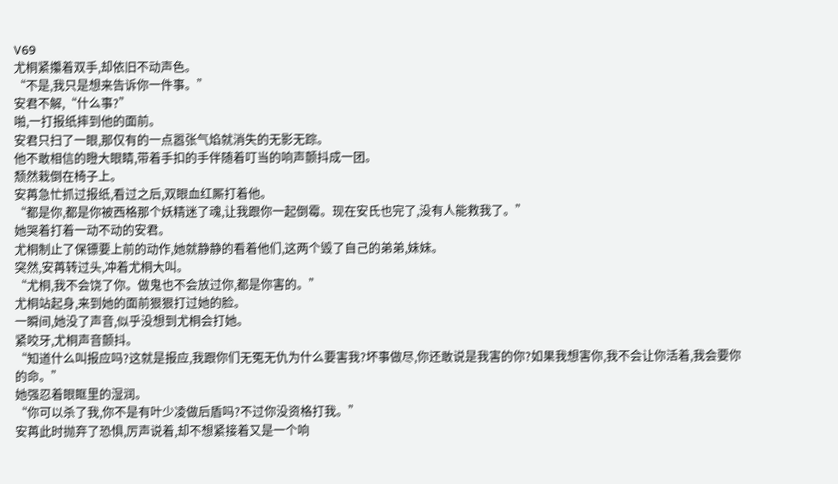V69
尤桐紧攥着双手,却依旧不动声色。
“不是,我只是想来告诉你一件事。”
安君不解,“什么事?”
啪,一打报纸摔到他的面前。
安君只扫了一眼,那仅有的一点嚣张气焰就消失的无影无踪。
他不敢相信的瞪大眼睛,带着手扣的手伴随着叮当的响声颤抖成一团。
颓然栽倒在椅子上。
安苒急忙抓过报纸,看过之后,双眼血红厮打着他。
“都是你,都是你被西格那个妖精迷了魂,让我跟你一起倒霉。现在安氏也完了,没有人能救我了。”
她哭着打着一动不动的安君。
尤桐制止了保镖要上前的动作,她就静静的看着他们,这两个毁了自己的弟弟,妹妹。
突然,安苒转过头,冲着尤桐大叫。
“尤桐,我不会饶了你。做鬼也不会放过你,都是你害的。”
尤桐站起身,来到她的面前狠狠打过她的脸。
一瞬间,她没了声音,似乎没想到尤桐会打她。
紧咬牙,尤桐声音颤抖。
“知道什么叫报应吗?这就是报应,我跟你们无冤无仇为什么要害我?坏事做尽,你还敢说是我害的你?如果我想害你,我不会让你活着,我会要你的命。”
她强忍着眼眶里的湿润。
“你可以杀了我,你不是有叶少凌做后盾吗?不过你没资格打我。”
安苒此时抛弃了恐惧,厉声说着,却不想紧接着又是一个响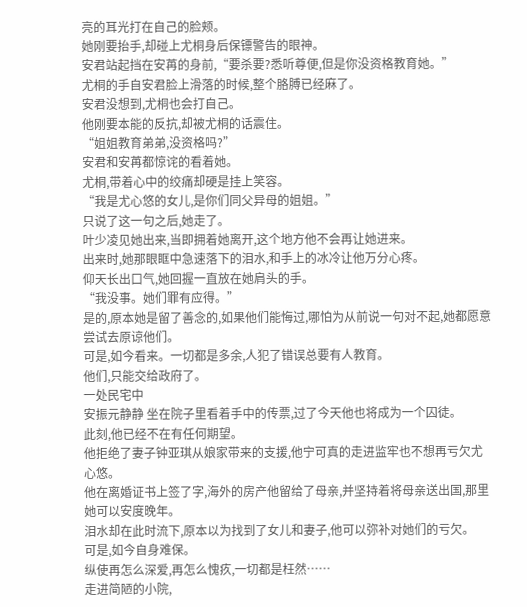亮的耳光打在自己的脸颊。
她刚要抬手,却碰上尤桐身后保镖警告的眼神。
安君站起挡在安苒的身前,“要杀要?悉听尊便,但是你没资格教育她。”
尤桐的手自安君脸上滑落的时候,整个胳膊已经麻了。
安君没想到,尤桐也会打自己。
他刚要本能的反抗,却被尤桐的话震住。
“姐姐教育弟弟,没资格吗?”
安君和安苒都惊诧的看着她。
尤桐,带着心中的绞痛却硬是挂上笑容。
“我是尤心悠的女儿,是你们同父异母的姐姐。”
只说了这一句之后,她走了。
叶少凌见她出来,当即拥着她离开,这个地方他不会再让她进来。
出来时,她那眼眶中急速落下的泪水,和手上的冰冷让他万分心疼。
仰天长出口气,她回握一直放在她肩头的手。
“我没事。她们罪有应得。”
是的,原本她是留了善念的,如果他们能悔过,哪怕为从前说一句对不起,她都愿意尝试去原谅他们。
可是,如今看来。一切都是多余,人犯了错误总要有人教育。
他们,只能交给政府了。
一处民宅中
安振元静静 坐在院子里看着手中的传票,过了今天他也将成为一个囚徒。
此刻,他已经不在有任何期望。
他拒绝了妻子钟亚琪从娘家带来的支援,他宁可真的走进监牢也不想再亏欠尤心悠。
他在离婚证书上签了字,海外的房产他留给了母亲,并坚持着将母亲送出国,那里她可以安度晚年。
泪水却在此时流下,原本以为找到了女儿和妻子,他可以弥补对她们的亏欠。
可是,如今自身难保。
纵使再怎么深爱,再怎么愧疚,一切都是枉然……
走进简陋的小院,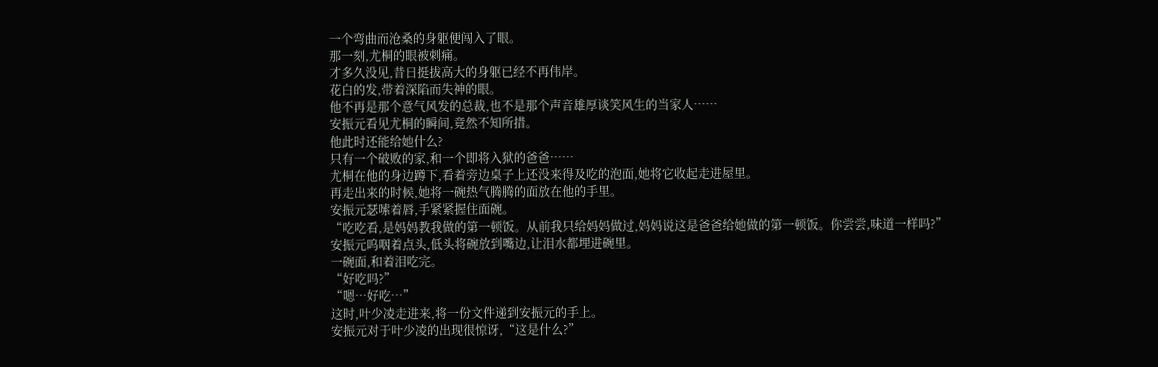一个弯曲而沧桑的身躯便闯入了眼。
那一刻,尤桐的眼被刺痛。
才多久没见,昔日挺拔高大的身躯已经不再伟岸。
花白的发,带着深陷而失神的眼。
他不再是那个意气风发的总裁,也不是那个声音雄厚谈笑风生的当家人……
安振元看见尤桐的瞬间,竟然不知所措。
他此时还能给她什么?
只有一个破败的家,和一个即将入狱的爸爸……
尤桐在他的身边蹲下,看着旁边桌子上还没来得及吃的泡面,她将它收起走进屋里。
再走出来的时候,她将一碗热气腾腾的面放在他的手里。
安振元瑟嗦着唇,手紧紧握住面碗。
“吃吃看,是妈妈教我做的第一顿饭。从前我只给妈妈做过,妈妈说这是爸爸给她做的第一顿饭。你尝尝,味道一样吗?”
安振元呜咽着点头,低头将碗放到嘴边,让泪水都埋进碗里。
一碗面,和着泪吃完。
“好吃吗?”
“嗯…好吃…”
这时,叶少凌走进来,将一份文件递到安振元的手上。
安振元对于叶少凌的出现很惊讶,“这是什么?”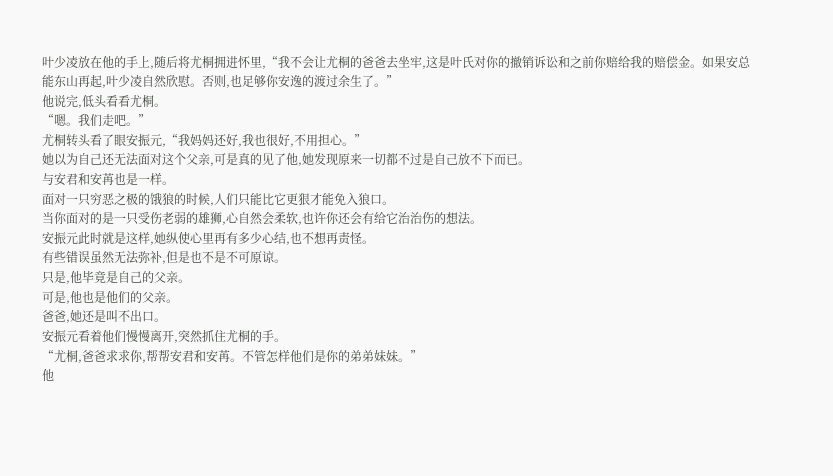叶少凌放在他的手上,随后将尤桐拥进怀里,“我不会让尤桐的爸爸去坐牢,这是叶氏对你的撤销诉讼和之前你赔给我的赔偿金。如果安总能东山再起,叶少凌自然欣慰。否则,也足够你安逸的渡过余生了。”
他说完,低头看看尤桐。
“嗯。我们走吧。”
尤桐转头看了眼安振元,“我妈妈还好,我也很好,不用担心。”
她以为自己还无法面对这个父亲,可是真的见了他,她发现原来一切都不过是自己放不下而已。
与安君和安苒也是一样。
面对一只穷恶之极的饿狼的时候,人们只能比它更狠才能免入狼口。
当你面对的是一只受伤老弱的雄狮,心自然会柔软,也许你还会有给它治治伤的想法。
安振元此时就是这样,她纵使心里再有多少心结,也不想再责怪。
有些错误虽然无法弥补,但是也不是不可原谅。
只是,他毕竟是自己的父亲。
可是,他也是他们的父亲。
爸爸,她还是叫不出口。
安振元看着他们慢慢离开,突然抓住尤桐的手。
“尤桐,爸爸求求你,帮帮安君和安苒。不管怎样他们是你的弟弟妹妹。”
他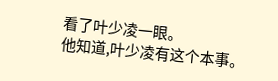看了叶少凌一眼。
他知道,叶少凌有这个本事。